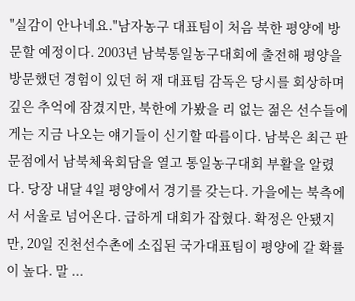"실감이 안나네요."남자농구 대표팀이 처음 북한 평양에 방문할 예정이다. 2003년 남북통일농구대회에 출전해 평양을 방문했던 경험이 있던 허 재 대표팀 감독은 당시를 회상하며 깊은 추억에 잠겼지만, 북한에 가봤을 리 없는 젊은 선수들에게는 지금 나오는 얘기들이 신기할 따름이다. 남북은 최근 판문점에서 남북체육회담을 열고 통일농구대회 부활을 알렸다. 당장 내달 4일 평양에서 경기를 갖는다. 가을에는 북측에서 서울로 넘어온다. 급하게 대회가 잡혔다. 확정은 안됐지만, 20일 진천선수촌에 소집된 국가대표팀이 평양에 갈 확률이 높다. 말 ...